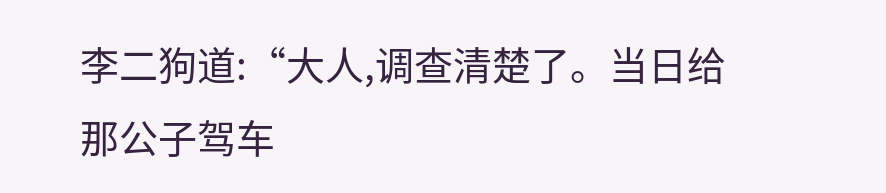李二狗道:“大人,调查清楚了。当日给那公子驾车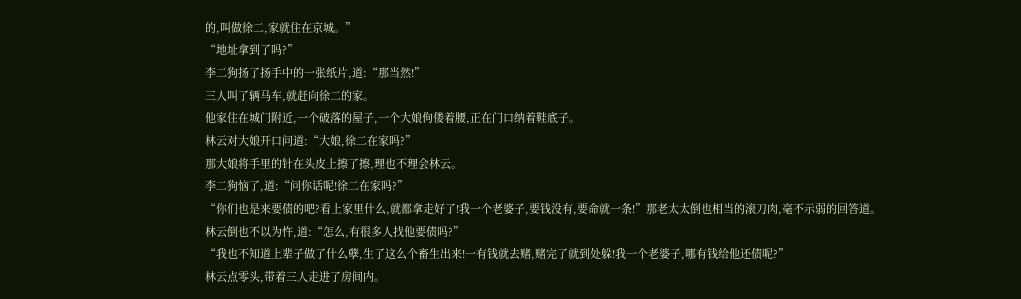的,叫做徐二,家就住在京城。”
“地址拿到了吗?”
李二狗扬了扬手中的一张纸片,道:“那当然!”
三人叫了辆马车,就赶向徐二的家。
他家住在城门附近,一个破落的屋子,一个大娘佝偻着腰,正在门口纳着鞋底子。
林云对大娘开口问道:“大娘,徐二在家吗?”
那大娘将手里的针在头皮上擦了擦,理也不理会林云。
李二狗恼了,道:“问你话呢!徐二在家吗?”
“你们也是来要债的吧?看上家里什么,就都拿走好了!我一个老婆子,要钱没有,要命就一条!”那老太太倒也相当的滚刀肉,毫不示弱的回答道。
林云倒也不以为忤,道:“怎么,有很多人找他要债吗?”
“我也不知道上辈子做了什么孽,生了这么个畜生出来!一有钱就去赌,赌完了就到处躲!我一个老婆子,哪有钱给他还债呢?”
林云点零头,带着三人走进了房间内。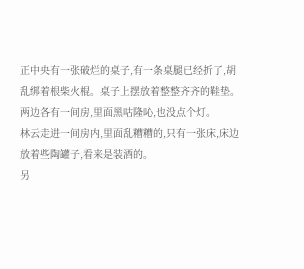正中央有一张破烂的桌子,有一条桌腿已经折了,胡乱绑着根柴火棍。桌子上摆放着整整齐齐的鞋垫。
两边各有一间房,里面黑咕隆吣,也没点个灯。
林云走进一间房内,里面乱糟糟的,只有一张床,床边放着些陶罐子,看来是装酒的。
另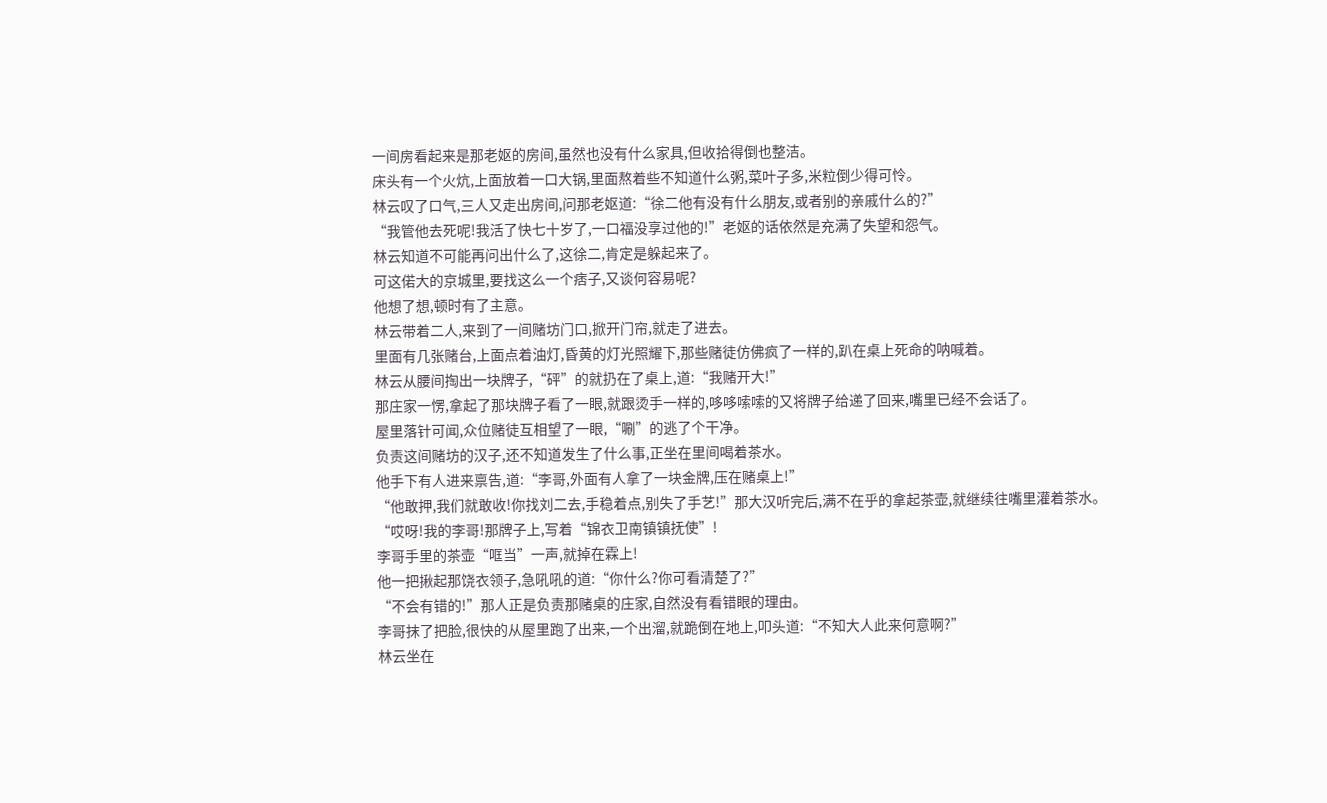一间房看起来是那老妪的房间,虽然也没有什么家具,但收拾得倒也整洁。
床头有一个火炕,上面放着一口大锅,里面熬着些不知道什么粥,菜叶子多,米粒倒少得可怜。
林云叹了口气,三人又走出房间,问那老妪道:“徐二他有没有什么朋友,或者别的亲戚什么的?”
“我管他去死呢!我活了快七十岁了,一口福没享过他的!”老妪的话依然是充满了失望和怨气。
林云知道不可能再问出什么了,这徐二,肯定是躲起来了。
可这偌大的京城里,要找这么一个痞子,又谈何容易呢?
他想了想,顿时有了主意。
林云带着二人,来到了一间赌坊门口,掀开门帘,就走了进去。
里面有几张赌台,上面点着油灯,昏黄的灯光照耀下,那些赌徒仿佛疯了一样的,趴在桌上死命的呐喊着。
林云从腰间掏出一块牌子,“砰”的就扔在了桌上,道:“我赌开大!”
那庄家一愣,拿起了那块牌子看了一眼,就跟烫手一样的,哆哆嗦嗦的又将牌子给递了回来,嘴里已经不会话了。
屋里落针可闻,众位赌徒互相望了一眼,“唰”的逃了个干净。
负责这间赌坊的汉子,还不知道发生了什么事,正坐在里间喝着茶水。
他手下有人进来禀告,道:“李哥,外面有人拿了一块金牌,压在赌桌上!”
“他敢押,我们就敢收!你找刘二去,手稳着点,别失了手艺!”那大汉听完后,满不在乎的拿起茶壶,就继续往嘴里灌着茶水。
“哎呀!我的李哥!那牌子上,写着“锦衣卫南镇镇抚使”!
李哥手里的茶壶“哐当”一声,就掉在霖上!
他一把揪起那饶衣领子,急吼吼的道:“你什么?你可看清楚了?”
“不会有错的!”那人正是负责那赌桌的庄家,自然没有看错眼的理由。
李哥抹了把脸,很快的从屋里跑了出来,一个出溜,就跪倒在地上,叩头道:“不知大人此来何意啊?”
林云坐在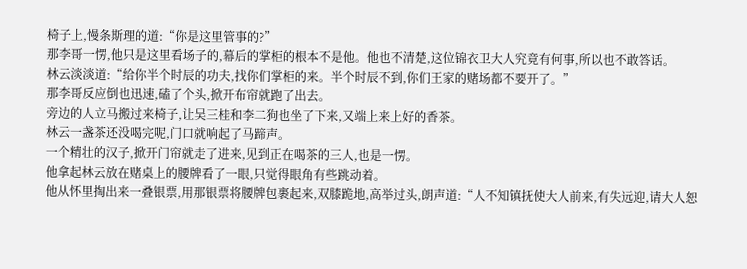椅子上,慢条斯理的道:“你是这里管事的?”
那李哥一愣,他只是这里看场子的,幕后的掌柜的根本不是他。他也不清楚,这位锦衣卫大人究竟有何事,所以也不敢答话。
林云淡淡道:“给你半个时辰的功夫,找你们掌柜的来。半个时辰不到,你们王家的赌场都不要开了。”
那李哥反应倒也迅速,磕了个头,掀开布帘就跑了出去。
旁边的人立马搬过来椅子,让吴三桂和李二狗也坐了下来,又端上来上好的香茶。
林云一盏茶还没喝完呢,门口就响起了马蹄声。
一个精壮的汉子,掀开门帘就走了进来,见到正在喝茶的三人,也是一愣。
他拿起林云放在赌桌上的腰牌看了一眼,只觉得眼角有些跳动着。
他从怀里掏出来一叠银票,用那银票将腰牌包裹起来,双膝跪地,高举过头,朗声道:“人不知镇抚使大人前来,有失远迎,请大人恕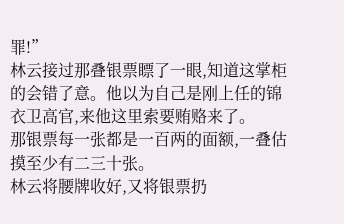罪!”
林云接过那叠银票瞟了一眼,知道这掌柜的会错了意。他以为自己是刚上任的锦衣卫高官,来他这里索要贿赂来了。
那银票每一张都是一百两的面额,一叠估摸至少有二三十张。
林云将腰牌收好,又将银票扔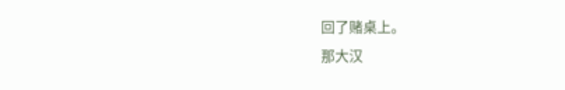回了赌桌上。
那大汉